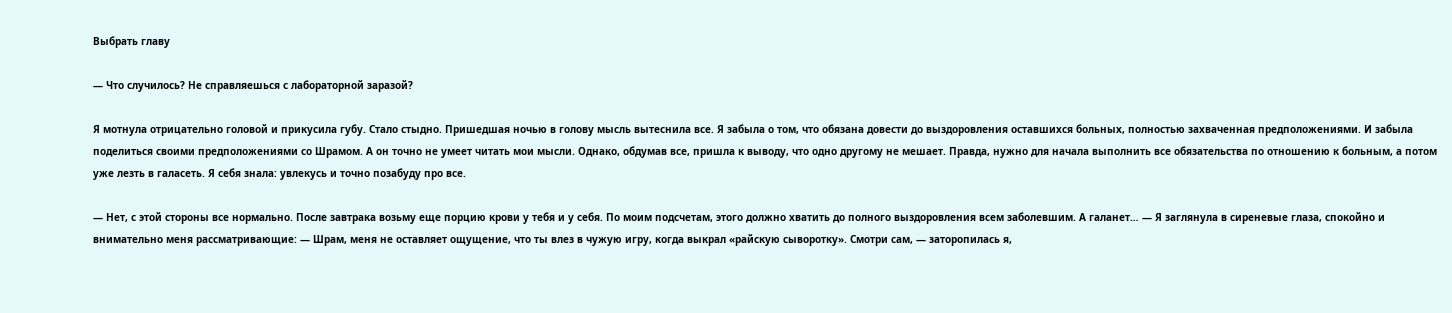Выбрать главу

— Что случилось? Не справляешься с лабораторной заразой?

Я мотнула отрицательно головой и прикусила губу. Стало стыдно. Пришедшая ночью в голову мысль вытеснила все. Я забыла о том, что обязана довести до выздоровления оставшихся больных, полностью захваченная предположениями. И забыла поделиться своими предположениями со Шрамом. А он точно не умеет читать мои мысли. Однако, обдумав все, пришла к выводу, что одно другому не мешает. Правда, нужно для начала выполнить все обязательства по отношению к больным, а потом уже лезть в галасеть. Я себя знала: увлекусь и точно позабуду про все.

— Нет, с этой стороны все нормально. После завтрака возьму еще порцию крови у тебя и у себя. По моим подсчетам, этого должно хватить до полного выздоровления всем заболевшим. А галанет… — Я заглянула в сиреневые глаза, спокойно и внимательно меня рассматривающие: — Шрам, меня не оставляет ощущение, что ты влез в чужую игру, когда выкрал «райскую сыворотку». Смотри сам, — заторопилась я,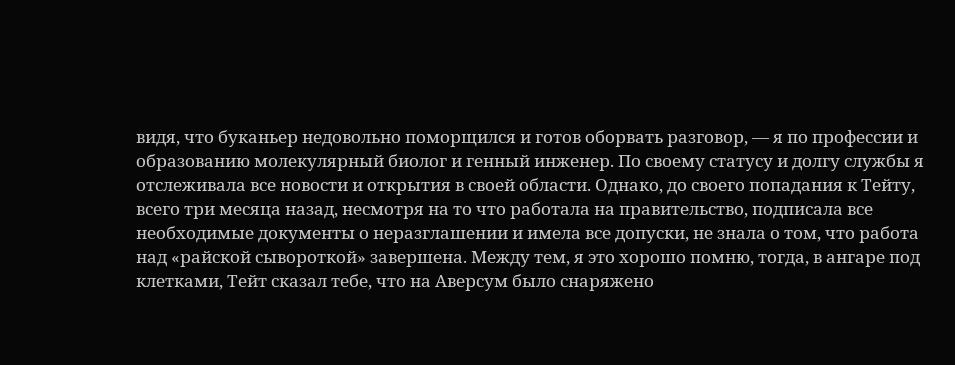видя, что буканьер недовольно поморщился и готов оборвать разговор, — я по профессии и образованию молекулярный биолог и генный инженер. По своему статусу и долгу службы я отслеживала все новости и открытия в своей области. Однако, до своего попадания к Тейту, всего три месяца назад, несмотря на то что работала на правительство, подписала все необходимые документы о неразглашении и имела все допуски, не знала о том, что работа над «райской сывороткой» завершена. Между тем, я это хорошо помню, тогда, в ангаре под клетками, Тейт сказал тебе, что на Аверсум было снаряжено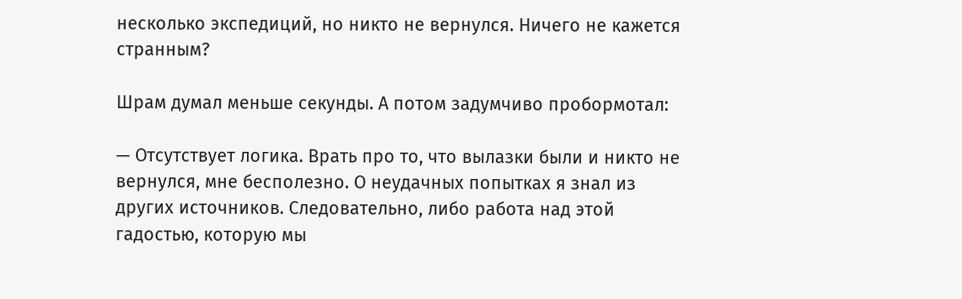несколько экспедиций, но никто не вернулся. Ничего не кажется странным?

Шрам думал меньше секунды. А потом задумчиво пробормотал:

— Отсутствует логика. Врать про то, что вылазки были и никто не вернулся, мне бесполезно. О неудачных попытках я знал из других источников. Следовательно, либо работа над этой гадостью, которую мы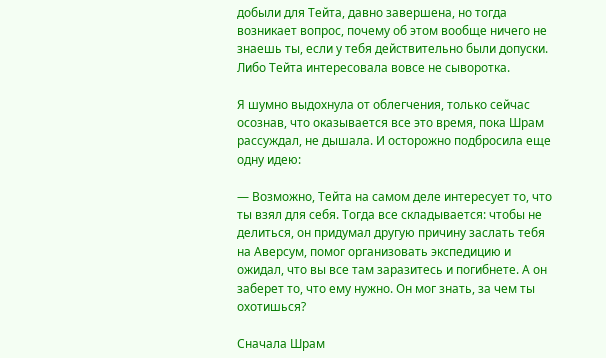добыли для Тейта, давно завершена, но тогда возникает вопрос, почему об этом вообще ничего не знаешь ты, если у тебя действительно были допуски. Либо Тейта интересовала вовсе не сыворотка.

Я шумно выдохнула от облегчения, только сейчас осознав, что оказывается все это время, пока Шрам рассуждал, не дышала. И осторожно подбросила еще одну идею:

— Возможно, Тейта на самом деле интересует то, что ты взял для себя. Тогда все складывается: чтобы не делиться, он придумал другую причину заслать тебя на Аверсум, помог организовать экспедицию и ожидал, что вы все там заразитесь и погибнете. А он заберет то, что ему нужно. Он мог знать, за чем ты охотишься?

Сначала Шрам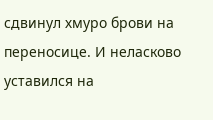сдвинул хмуро брови на переносице. И неласково уставился на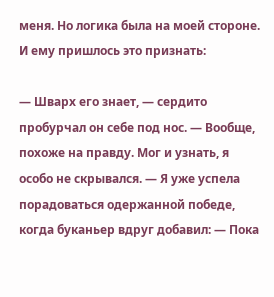меня. Но логика была на моей стороне. И ему пришлось это признать:

— Шварх его знает, — сердито пробурчал он себе под нос. — Вообще, похоже на правду. Мог и узнать, я особо не скрывался. — Я уже успела порадоваться одержанной победе, когда буканьер вдруг добавил: — Пока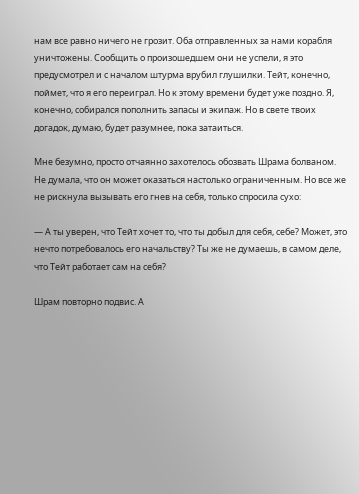нам все равно ничего не грозит. Оба отправленных за нами корабля уничтожены. Сообщить о произошедшем они не успели, я это предусмотрел и с началом штурма врубил глушилки. Тейт, конечно, поймет, что я его переиграл. Но к этому времени будет уже поздно. Я, конечно, собирался пополнить запасы и экипаж. Но в свете твоих догадок, думаю, будет разумнее, пока затаиться.

Мне безумно, просто отчаянно захотелось обозвать Шрама болваном. Не думала, что он может оказаться настолько ограниченным. Но все же не рискнула вызывать его гнев на себя, только спросила сухо:

— А ты уверен, что Тейт хочет то, что ты добыл для себя, себе? Может, это нечто потребовалось его начальству? Ты же не думаешь, в самом деле, что Тейт работает сам на себя?

Шрам повторно подвис. А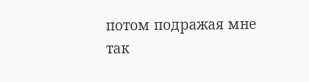потом подражая мне так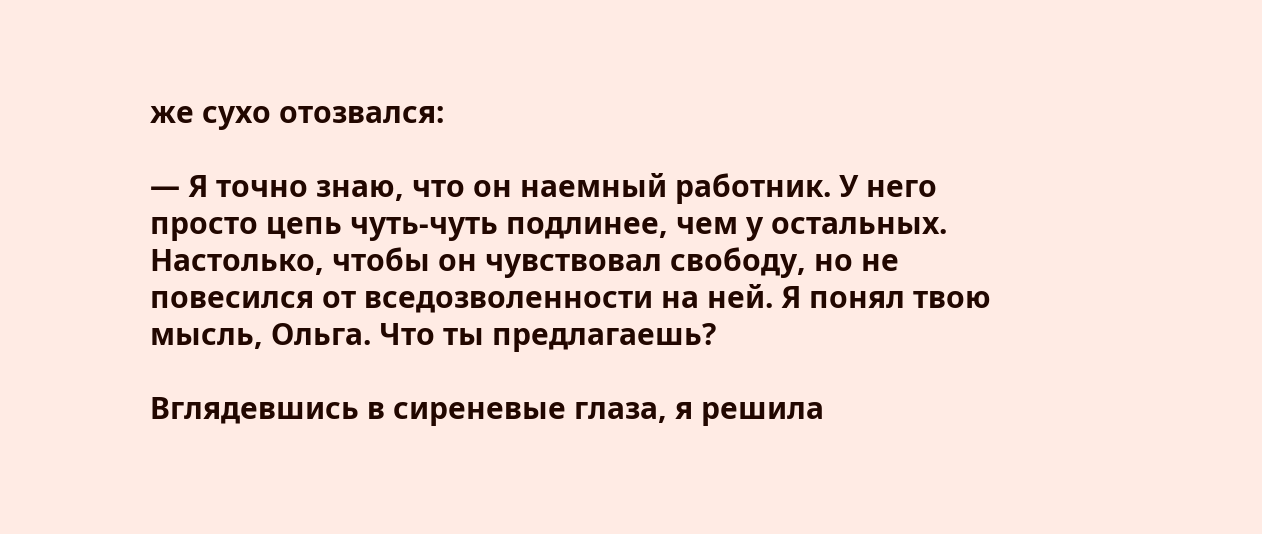же сухо отозвался:

— Я точно знаю, что он наемный работник. У него просто цепь чуть-чуть подлинее, чем у остальных. Настолько, чтобы он чувствовал свободу, но не повесился от вседозволенности на ней. Я понял твою мысль, Ольга. Что ты предлагаешь?

Вглядевшись в сиреневые глаза, я решила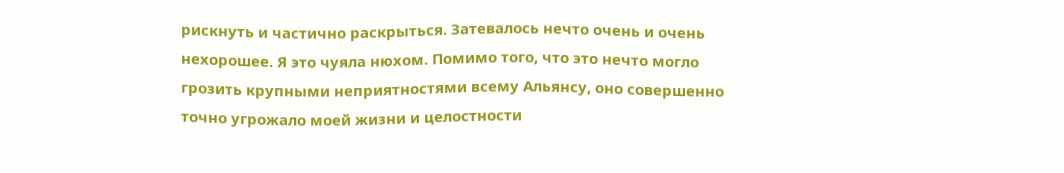рискнуть и частично раскрыться. Затевалось нечто очень и очень нехорошее. Я это чуяла нюхом. Помимо того, что это нечто могло грозить крупными неприятностями всему Альянсу, оно совершенно точно угрожало моей жизни и целостности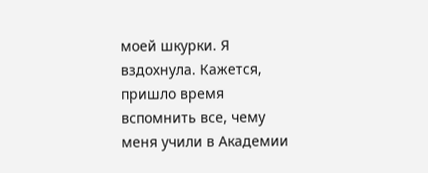моей шкурки. Я вздохнула. Кажется, пришло время вспомнить все, чему меня учили в Академии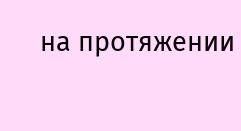на протяжении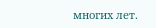многих лет.